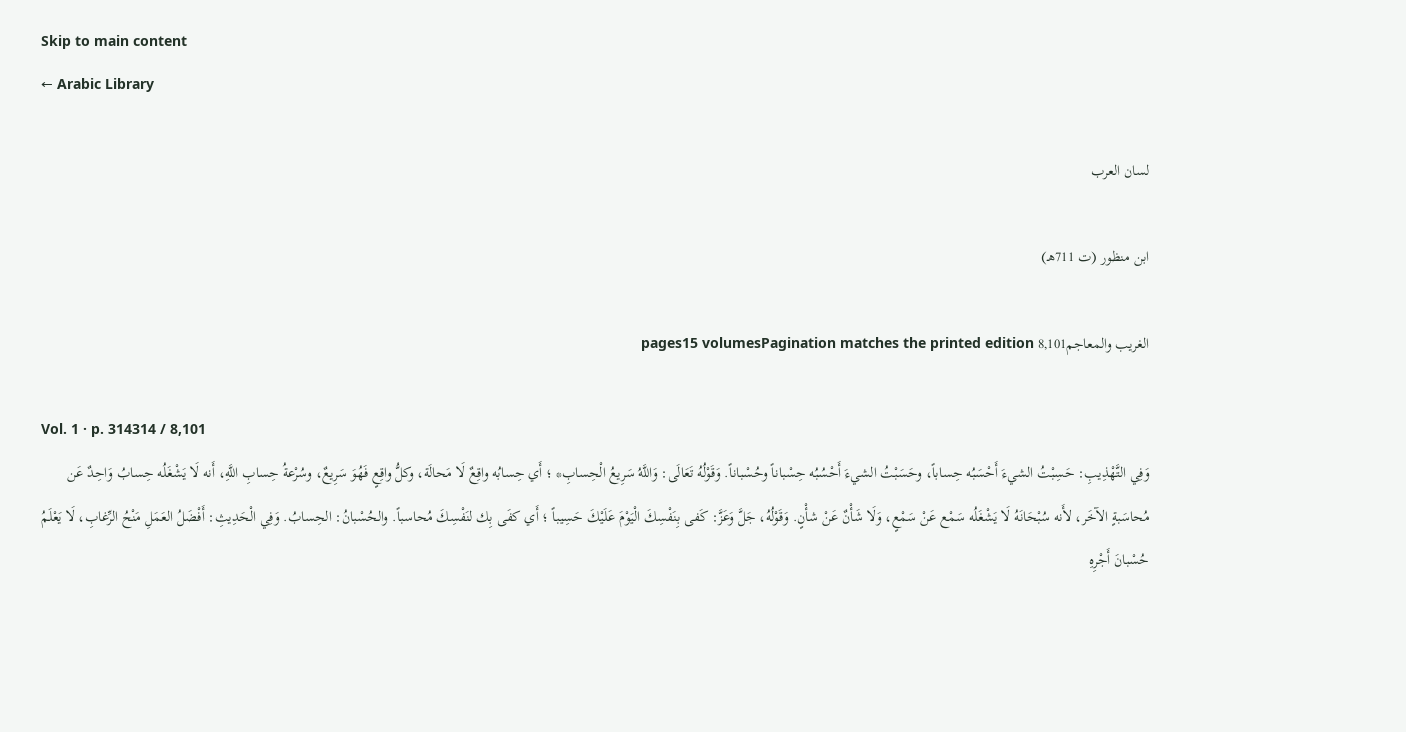Skip to main content
← Arabic Library

لسان العرب

ابن منظور (ت 711هـ)

الغريب والمعاجم8,101 pages15 volumesPagination matches the printed edition

Vol. 1 · p. 314314 / 8,101
وَفِي التَّهْذِيبِ: حَسِبْتُ الشيءَ أَحْسَبُه حِساباً، وحَسَبْتُ الشيءَ أَحْسُبُه حِسْباناً وحُسْباناً. وَقَوْلُهُ تَعَالَى: وَاللَّهُ سَرِيعُ الْحِسابِ* ؛ أَي حِسابُه واقِعٌ لَا مَحالَة، وكلُّ واقِعٍ فَهُوَ سَرِيعٌ، وسُرْعةُ حِسابِ اللَّهِ، أَنه لَا يَشْغَلُه حِسابُ وَاحِدٌ عَن مُحاسَبةٍ الآخَر، لأَنه سُبْحَانَهُ لَا يَشْغَلُه سَمْع عَنْ سَمْعٍ، وَلَا شَأْنٌ عَنْ شأْنٍ. وَقَوْلُهُ، جَلَّ وَعَزَّ: كَفى بِنَفْسِكَ الْيَوْمَ عَلَيْكَ حَسِيباً ؛ أَي كفَى بِك لنَفْسِكَ مُحاسباً. والحُسْبانُ: الحِسابُ. وَفِي الْحَدِيثِ: أَفْضَلُ العَمَلِ مَنْحُ الرِّغابِ، لَا يَعْلَمُ حُسْبانَ أَجْرِهِ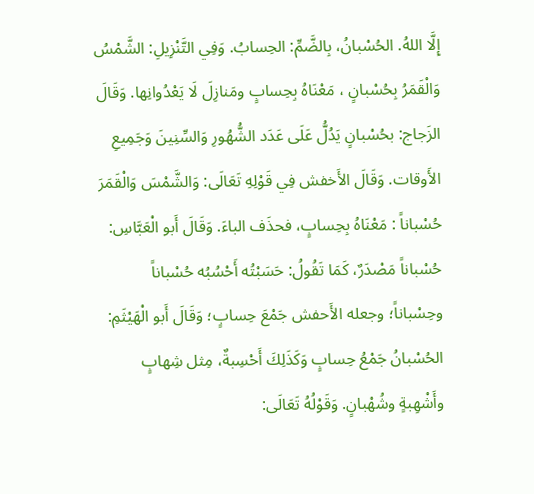إِلَّا اللهُ. الحُسْبانُ، بِالضَّمِّ: الحِسابُ. وَفِي التَّنْزِيلِ: الشَّمْسُ وَالْقَمَرُ بِحُسْبانٍ ، مَعْنَاهُ بِحِسابٍ ومَنازِلَ لَا يَعْدُوانِها. وَقَالَ الزَجاج: بحُسْبانٍ يَدُلُّ عَلَى عَدَد الشُّهُورِ وَالسِّنِينَ وَجَمِيعِ الأَوقات. وَقَالَ الأَخفش فِي قَوْلِهِ تَعَالَى: وَالشَّمْسَ وَالْقَمَرَ حُسْباناً : مَعْنَاهُ بِحِسابٍ، فحذَف الباءَ. وَقَالَ أَبو الْعَبَّاسِ: حُسْباناً مَصْدَرٌ، كَمَا تَقُولُ: حَسَبْتُه أَحْسُبُه حُسْباناً وحِسْباناً؛ وجعله الأَحفش جَمْعَ حِسابٍ؛ وَقَالَ أَبو الْهَيْثَمِ: الحُسْبانُ جَمْعُ حِسابٍ وَكَذَلِكَ أَحْسِبةٌ، مِثل شِهابٍ وأَشْهِبةٍ وشُهْبانٍ. وَقَوْلُهُ تَعَالَى: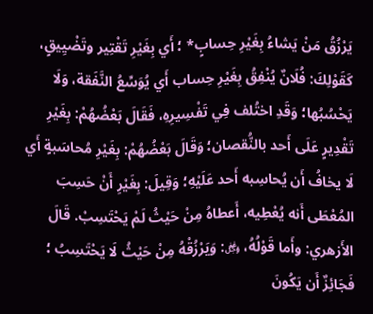يَرْزُقُ مَنْ يَشاءُ بِغَيْرِ حِسابٍ* ؛ أَي بِغَيْرِ تَقْتِير وتَضْيِيقٍ، كَقَوْلِكَ: فُلَانٌ يُنْفِقُ بِغَيْرِ حِساب أَي يُوَسِّعُ النَّفَقة، وَلَا يَحْسُبُها؛ وَقَدِ اختُلف فِي تَفْسِيرِهِ، فَقَالَ بَعْضُهُمْ: بِغَيْرِ تَقْدِيرٍ عَلَى أَحد بالنُّقصان؛ وَقَالَ بَعْضُهُمْ: بِغَيْرِ مُحاسَبةٍ أَي لَا يخافُ أَن يُحاسِبه أَحد عَلَيْهِ؛ وَقِيلَ: بِغَيْرِ أَنْ حَسِبَ المُعْطَى أَنه يُعْطِيه، أَعطاهُ مِنْ حَيْثُ لَمْ يَحْتَسِبْ. قَالَ الأَزهري: وأَما قَوْلُهُ، ﷿: وَيَرْزُقْهُ مِنْ حَيْثُ لَا يَحْتَسِبُ ؛ فَجَائِزٌ أَن يَكُونَ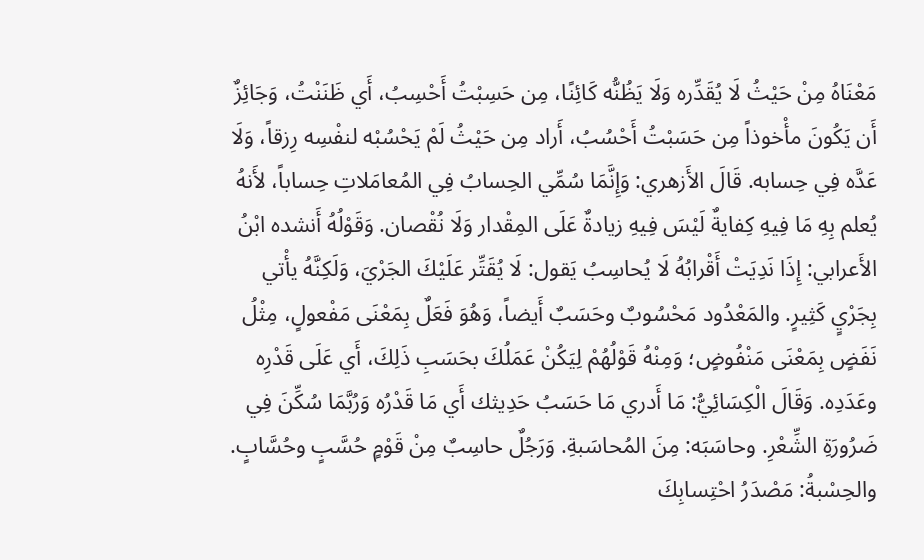مَعْنَاهُ مِنْ حَيْثُ لَا يُقَدِّره وَلَا يَظُنُّه كَائِنًا، مِن حَسِبْتُ أَحْسِبُ، أَي ظَنَنْتُ، وَجَائِزٌ أَن يَكُونَ مأْخوذاً مِن حَسَبْتُ أَحْسُبُ، أَراد مِن حَيْثُ لَمْ يَحْسُبْه لنفْسِه رِزقاً، وَلَا عَدَّه فِي حِسابه. قَالَ الأَزهري: وَإِنَّمَا سُمِّي الحِسابُ فِي المُعامَلاتِ حِساباً، لأَنهُ يُعلم بِهِ مَا فِيهِ كِفايةٌ لَيْسَ فِيهِ زيادةٌ عَلَى المِقْدار وَلَا نُقْصان. وَقَوْلُهُ أَنشده ابْنُ الأَعرابي: إِذَا نَدِيَتْ أَقْرابُهُ لَا يُحاسِبُ يَقول: لَا يُقَتِّر عَلَيْكَ الجَرْيَ، وَلَكِنَّهُ يأْتي بِجَرْيٍ كَثِيرٍ. والمَعْدُود مَحْسُوبٌ وحَسَبٌ أَيضاً، وَهُوَ فَعَلٌ بِمَعْنَى مَفْعولٍ، مِثْلُ نَفَضٍ بِمَعْنَى مَنْفُوضٍ؛ وَمِنْهُ قَوْلُهُمْ لِيَكُنْ عَمَلُكَ بحَسَبِ ذَلِكَ، أَي عَلَى قَدْرِه وعَدَدِه. وَقَالَ الْكِسَائِيُّ: مَا أَدري مَا حَسَبُ حَدِيثك أَي مَا قَدْرُه وَرُبَّمَا سُكِّنَ فِي ضَرُورَةِ الشِّعْرِ. وحاسَبَه: مِنَ المُحاسَبةِ. وَرَجُلٌ حاسِبٌ مِنْ قَوْمٍ حُسَّبٍ وحُسَّابٍ. والحِسْبةُ: مَصْدَرُ احْتِسابِكَ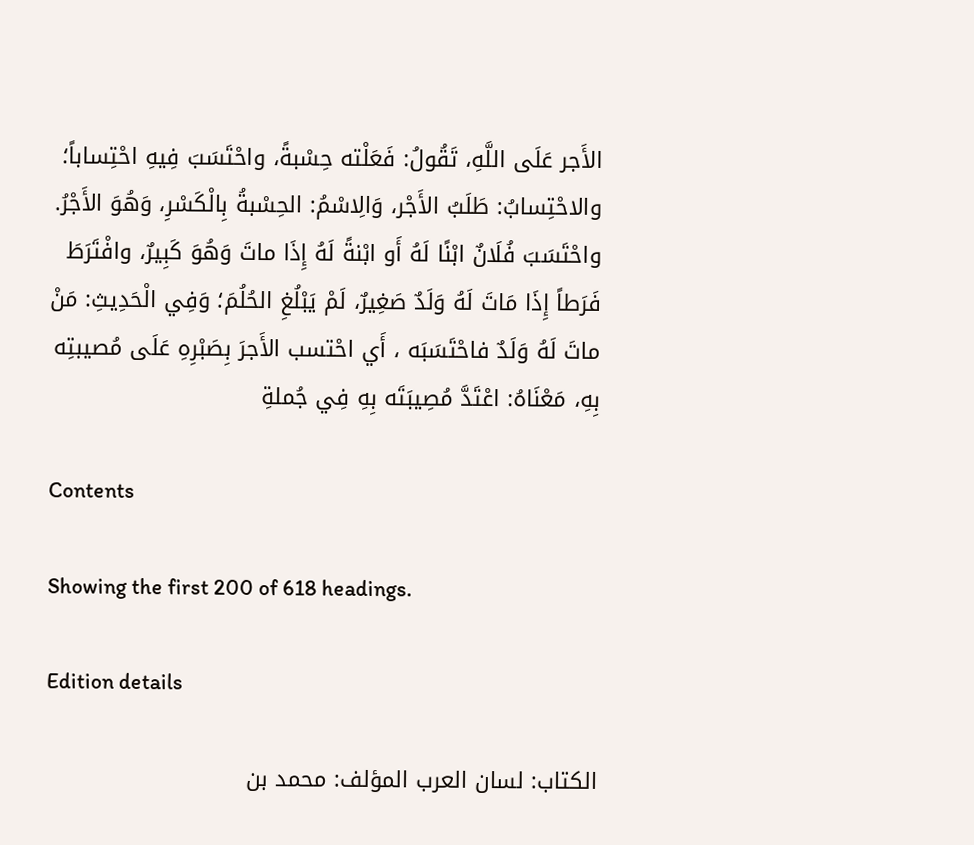الأَجر عَلَى اللَّهِ، تَقُولُ: فَعَلْته حِسْبةً، واحْتَسَبَ فِيهِ احْتِساباً؛ والاحْتِسابُ: طَلَبُ الأَجْر، وَالِاسْمُ: الحِسْبةُ بِالْكَسْرِ، وَهُوَ الأَجْرُ. واحْتَسَبَ فُلَانٌ ابْنًا لَهُ أَو ابْنةً لَهُ إِذَا ماتَ وَهُوَ كَبِيرٌ، وافْتَرَطَ فَرَطاً إِذَا مَاتَ لَهُ وَلَدٌ صَغِيرٌ، لَمْ يَبْلُغِ الحُلُمَ؛ وَفِي الْحَدِيثِ: مَنْ ماتَ لَهُ وَلَدٌ فاحْتَسَبَه ، أَي احْتسب الأَجرَ بِصَبْرِهِ عَلَى مُصيبتِه بِهِ، مَعْنَاهُ: اعْتَدَّ مُصِيبَتَه بِهِ فِي جُملةِ

Contents

Showing the first 200 of 618 headings.

Edition details

الكتاب: لسان العرب المؤلف: محمد بن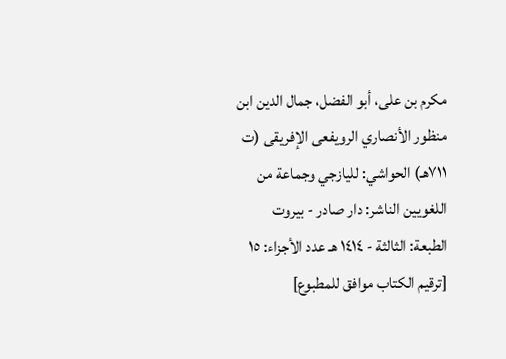مكرم بن على، أبو الفضل، جمال الدين ابن منظور الأنصاري الرويفعى الإفريقى (ت ٧١١هـ) الحواشي: لليازجي وجماعة من اللغويين الناشر: دار صادر - بيروت الطبعة: الثالثة - ١٤١٤ هـ عدد الأجزاء: ١٥ [ترقيم الكتاب موافق للمطبوع]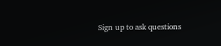Sign up to ask questions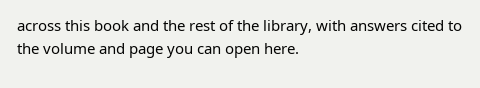across this book and the rest of the library, with answers cited to the volume and page you can open here.